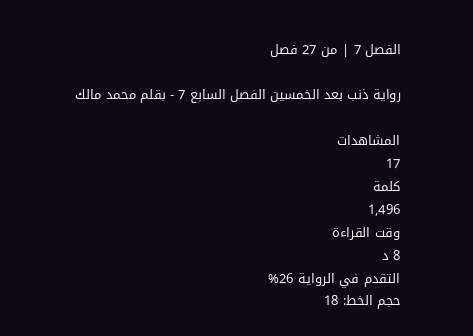الفصل 7 | من 27 فصل

رواية ذنب بعد الخمسين الفصل السابع 7 - بقلم محمد مالك

المشاهدات
17
كلمة
1,496
وقت القراءة
8 د
التقدم في الرواية 26%
حجم الخط: 18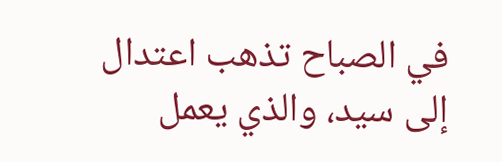في الصباح تذهب اعتدال إلى سيد، والذي يعمل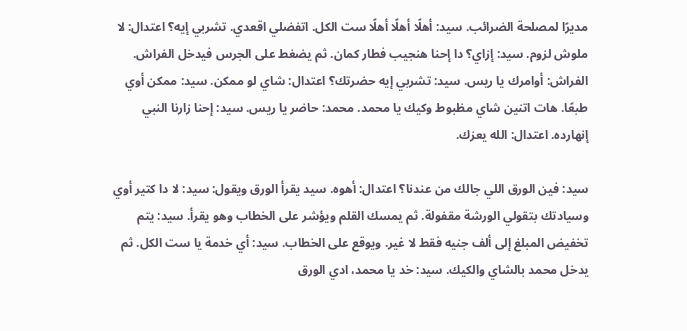مديرًا لمصلحة الضرائب. سيد: أهلًا أهلًا أهلًا ست الكل. اتفضلي اقعدي. تشربي إيه؟ اعتدال: لا ملوش لزوم. سيد: إزاي؟ دا إحنا هنجيب فطار كمان. ثم يضغط على الجرس فيدخل الفراش. الفراش: أوامرك يا ريس. سيد: تشربي إيه حضرتك؟ اعتدال: شاي لو ممكن. سيد: ممكن أوي طبعًا. هات اتنين شاي مظبوط وكيك يا محمد. محمد: حاضر يا ريس. سيد: إحنا زارنا النبي إنهارده. اعتدال: الله يعزك.

سيد: فين الورق اللي جالك من عندنا؟ اعتدال: أهوه. سيد يقرأ الورق ويقول: سيد: لا دا كتير أوي وسيادتك بتقولي الورشة مقفولة. ثم يمسك القلم ويؤشر على الخطاب وهو يقرأ. سيد: يتم تخفيض المبلغ إلى ألف جنيه فقط لا غير. ويوقع على الخطاب. سيد: أي خدمة يا ست الكل. ثم يدخل محمد بالشاي والكيك. سيد: خد يا محمد، ادي الورق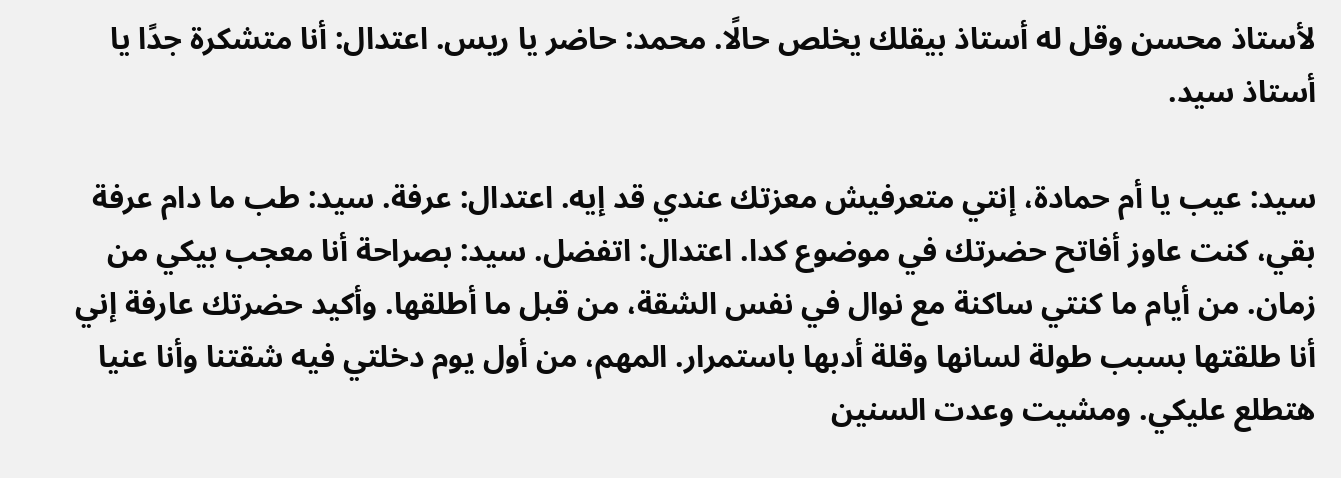لأستاذ محسن وقل له أستاذ بيقلك يخلص حالًا. محمد: حاضر يا ريس. اعتدال: أنا متشكرة جدًا يا أستاذ سيد.

سيد: عيب يا أم حمادة، إنتي متعرفيش معزتك عندي قد إيه. اعتدال: عرفة. سيد: طب ما دام عرفة بقي، كنت عاوز أفاتح حضرتك في موضوع كدا. اعتدال: اتفضل. سيد: بصراحة أنا معجب بيكي من زمان. من أيام ما كنتي ساكنة مع نوال في نفس الشقة، من قبل ما أطلقها. وأكيد حضرتك عارفة إني أنا طلقتها بسبب طولة لسانها وقلة أدبها باستمرار. المهم، من أول يوم دخلتي فيه شقتنا وأنا عنيا هتطلع عليكي. ومشيت وعدت السنين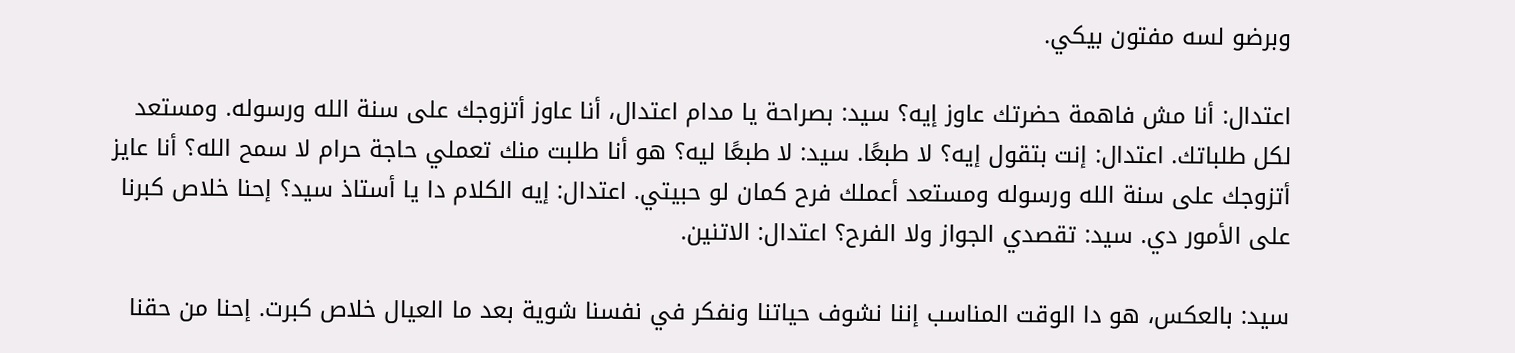وبرضو لسه مفتون بيكي.

اعتدال: أنا مش فاهمة حضرتك عاوز إيه؟ سيد: بصراحة يا مدام اعتدال، أنا عاوز أتزوجك على سنة الله ورسوله. ومستعد لكل طلباتك. اعتدال: إنت بتقول إيه؟ لا طبعًا. سيد: لا طبعًا ليه؟ هو أنا طلبت منك تعملي حاجة حرام لا سمح الله؟ أنا عايز أتزوجك على سنة الله ورسوله ومستعد أعملك فرح كمان لو حبيتي. اعتدال: إيه الكلام دا يا أستاذ سيد؟ إحنا خلاص كبرنا على الأمور دي. سيد: تقصدي الجواز ولا الفرح؟ اعتدال: الاتنين.

سيد: بالعكس، هو دا الوقت المناسب إننا نشوف حياتنا ونفكر في نفسنا شوية بعد ما العيال خلاص كبرت. إحنا من حقنا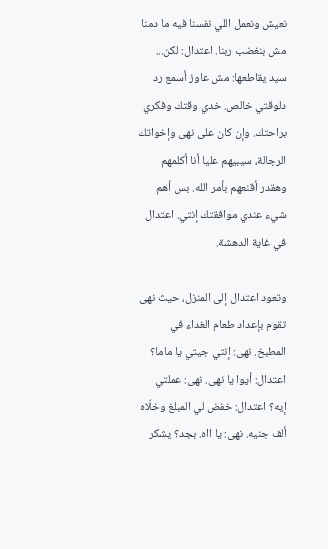نعيش ونعمل اللي نفسنا فيه ما دمنا مش بنغضب ربنا. اعتدال: لكن... سيد يقاطعها: مش عاوز أسمع رد دلوقتي خالص. خدي وقتك وفكري براحتك. وإن كان على نهى وإخواتك الرجالة، سيبيهم عليا أنا أكلمهم وهقدر أقنعهم بأمر الله. بس أهم شيء عندي موافقتك إنتي. اعتدال في غاية الدهشة.

وتعود اعتدال إلى المنزل، حيث نهى تقوم بإعداد طعام الغداء في المطبخ. نهى: إنتي جيتي يا ماما؟ اعتدال: أيوا يا نهى. نهى: عملتي إيه؟ اعتدال: خفض لي المبلغ وخلّاه ألف جنيه. نهى: يا ااه. بجد؟ يشكر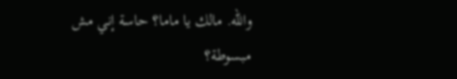والله. مالك يا ماما؟ حاسة إني مش مبسوطة؟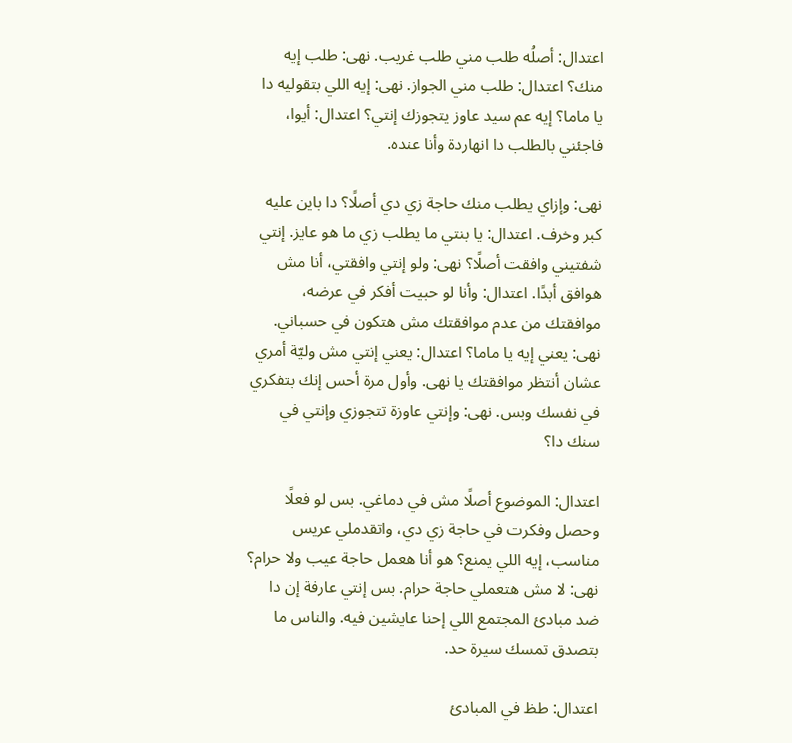اعتدال: أصلُه طلب مني طلب غريب. نهى: طلب إيه منك؟ اعتدال: طلب مني الجواز. نهى: إيه اللي بتقوليه دا يا ماما؟ إيه عم سيد عاوز يتجوزك إنتي؟ اعتدال: أيوا، فاجئني بالطلب دا انهاردة وأنا عنده.

نهى: وإزاي يطلب منك حاجة زي دي أصلًا؟ دا باين عليه كبر وخرف. اعتدال: يا بنتي ما يطلب زي ما هو عايز. إنتي شفتيني وافقت أصلًا؟ نهى: ولو إنتي وافقتي، أنا مش هوافق أبدًا. اعتدال: وأنا لو حبيت أفكر في عرضه، موافقتك من عدم موافقتك مش هتكون في حسباني. نهى: يعني إيه يا ماما؟ اعتدال: يعني إنتي مش وليّة أمري عشان أنتظر موافقتك يا نهى. وأول مرة أحس إنك بتفكري في نفسك وبس. نهى: وإنتي عاوزة تتجوزي وإنتي في سنك دا؟

اعتدال: الموضوع أصلًا مش في دماغي. بس لو فعلًا وحصل وفكرت في حاجة زي دي، واتقدملي عريس مناسب، إيه اللي يمنع؟ هو أنا هعمل حاجة عيب ولا حرام؟ نهى: لا مش هتعملي حاجة حرام. بس إنتي عارفة إن دا ضد مبادئ المجتمع اللي إحنا عايشين فيه. والناس ما بتصدق تمسك سيرة حد.

اعتدال: طظ في المبادئ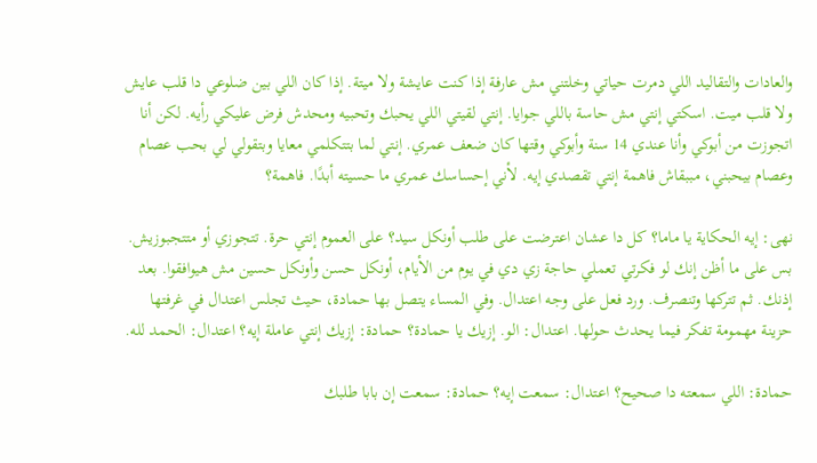والعادات والتقاليد اللي دمرت حياتي وخلتني مش عارفة إذا كنت عايشة ولا ميتة. إذا كان اللي بين ضلوعي دا قلب عايش ولا قلب ميت. اسكتي إنتي مش حاسة باللي جوايا. إنتي لقيتي اللي يحبك وتحبيه ومحدش فرض عليكي رأيه. لكن أنا اتجوزت من أبوكي وأنا عندي 14 سنة وأبوكي وقتها كان ضعف عمري. إنتي لما بتتكلمي معايا وبتقولي لي بحب عصام وعصام بيحبني، مببقاش فاهمة إنتي تقصدي إيه. لأني إحساسك عمري ما حسيته أبدًا. فاهمة؟

نهى: إيه الحكاية يا ماما؟ كل دا عشان اعترضت على طلب أونكل سيد؟ على العموم إنتي حرة. تتجوزي أو متتجبوزيش. بس على ما أظن إنك لو فكرتي تعملي حاجة زي دي في يوم من الأيام، أونكل حسن وأونكل حسين مش هيوافقوا. بعد إذنك. ثم تتركها وتنصرف. ورد فعل على وجه اعتدال. وفي المساء يتصل بها حمادة، حيث تجلس اعتدال في غرفتها حزينة مهمومة تفكر فيما يحدث حولها. اعتدال: الو. إزيك يا حمادة؟ حمادة: إزيك إنتي عاملة إيه؟ اعتدال: الحمد لله.

حمادة: اللي سمعته دا صحيح؟ اعتدال: سمعت إيه؟ حمادة: سمعت إن بابا طلبك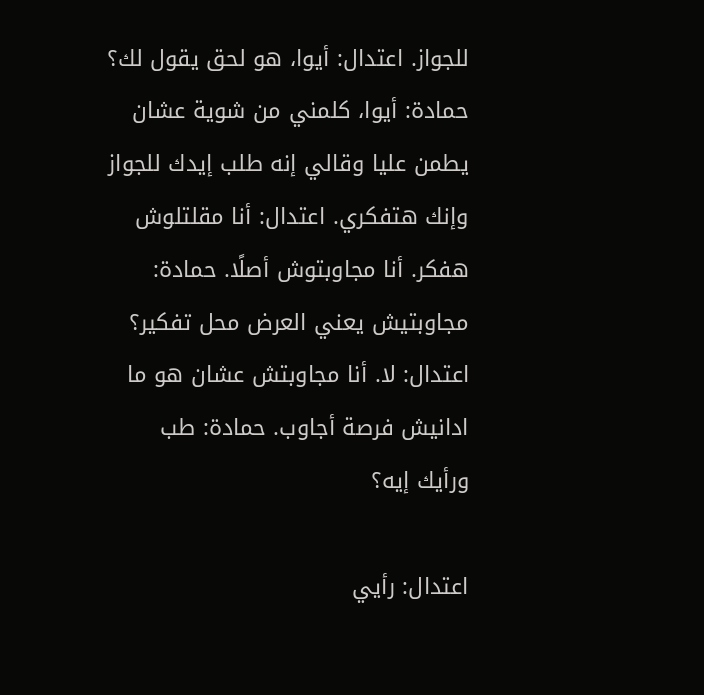للجواز. اعتدال: أيوا، هو لحق يقول لك؟ حمادة: أيوا، كلمني من شوية عشان يطمن عليا وقالي إنه طلب إيدك للجواز وإنك هتفكري. اعتدال: أنا مقلتلوش هفكر. أنا مجاوبتوش أصلًا. حمادة: مجاوبتيش يعني العرض محل تفكير؟ اعتدال: لا. أنا مجاوبتش عشان هو ما ادانيش فرصة أجاوب. حمادة: طب ورأيك إيه؟

اعتدال: رأيي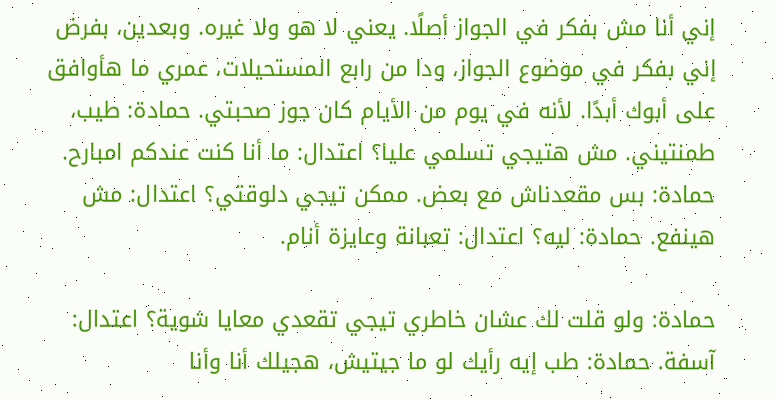إني أنا مش بفكر في الجواز أصلًا. يعني لا هو ولا غيره. وبعدين، بفرض إني بفكر في موضوع الجواز، ودا من رابع المستحيلات، عمري ما هأوافق على أبوك أبدًا. لأنه في يوم من الأيام كان جوز صحبتي. حمادة: طيب، طمنتيني. مش هتيجي تسلمي عليا؟ اعتدال: ما أنا كنت عندكم امبارح. حمادة: بس مقعدناش مع بعض. ممكن تيجي دلوقتي؟ اعتدال: مش هينفع. حمادة: ليه؟ اعتدال: تعبانة وعايزة أنام.

حمادة: ولو قلت لك عشان خاطري تيجي تقعدي معايا شوية؟ اعتدال: آسفة. حمادة: طب إيه رأيك لو ما جيتيش، هجيلك أنا وأنا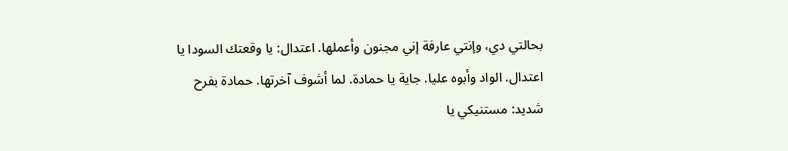بحالتي دي، وإنتي عارفة إني مجنون وأعملها. اعتدال: يا وقعتك السودا يا اعتدال. الواد وأبوه عليا. جاية يا حمادة. لما أشوف آخرتها. حمادة بفرح شديد: مستنيكي يا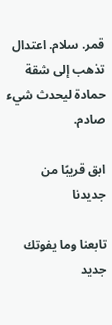قمر. سلام. اعتدال تذهب إلى شقة حمادة ليحدث شيء صادم.

ابق قريبًا من جديدنا

تابعنا وما يفوتك جديد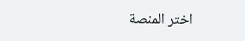اختر المنصة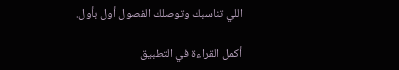اللي تناسبك وتوصلك الفصول أول بأول.

أكمل القراءة في التطبيق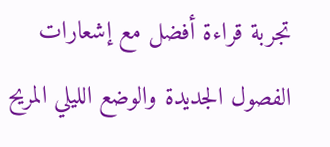تجربة قراءة أفضل مع إشعارات الفصول الجديدة والوضع الليلي المريح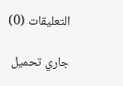التعليقات (0)

جاري تحميل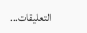التعليقات...